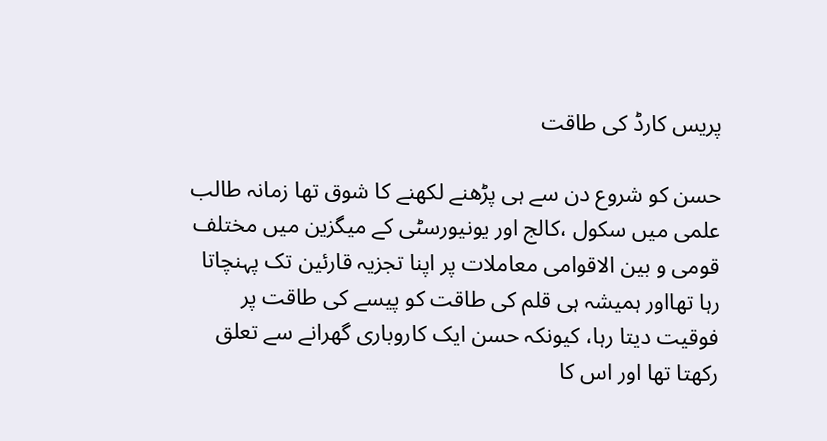پریس کارڈ کی طاقت

حسن کو شروع دن سے ہی پڑھنے لکھنے کا شوق تھا زمانہ طالب علمی میں سکول ،کالج اور یونیورسٹی کے میگزین میں مختلف قومی و بین الاقوامی معاملات پر اپنا تجزیہ قارئین تک پہنچاتا رہا تھااور ہمیشہ ہی قلم کی طاقت کو پیسے کی طاقت پر فوقیت دیتا رہا، کیونکہ حسن ایک کاروباری گھرانے سے تعلق رکھتا تھا اور اس کا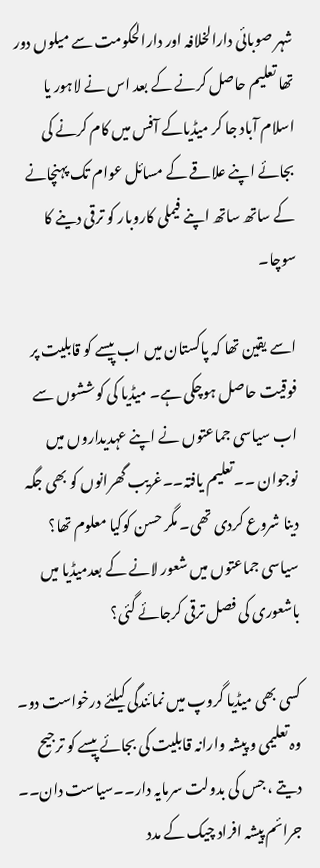شہر صوبائی دارالخلافہ اور دارالحکومت سے میلوں دور تھا تعلیم حاصل کرنے کے بعد اس نے لاہور یا اسلام آباد جا کر میڈیاکے آفس میں کام کرنے کی بجائے اپنے علاقے کے مسائل عوام تک پہنچانے کے ساتھ ساتھ اپنے فیملی کاروبار کو ترقی دینے کا سوچا۔

اسے یقین تھا کہ پاکستان میں اب پیسے کو قابلیت پر فوقیت حاصل ہوچکی ہے۔ میڈیا کی کوششوں سے اب سیاسی جماعتوں نے اپنے عہدیداروں میں نوجوان ۔۔تعلیم یافتہ۔۔غریب گھرانوں کو بھی جگہ دینا شروع کردی تھی۔ مگر حسن کوکیا معلوم تھا؟ سیاسی جماعتوں میں شعور لانے کے بعدمیڈیا میں باشعوری کی فصل ترقی کرجائے گئی؟

کسی بھی میڈیا گروپ میں نمائندگی کیلئے درخواست دو۔ وہ تعلیمی و پیشہ وارانہ قابلیت کی بجائے پیسے کو ترجیح دیتے ، جس کی بدولت سرمایہ دار۔۔سیاست دان۔۔ جرائم پیشہ افراد چیک کے مدد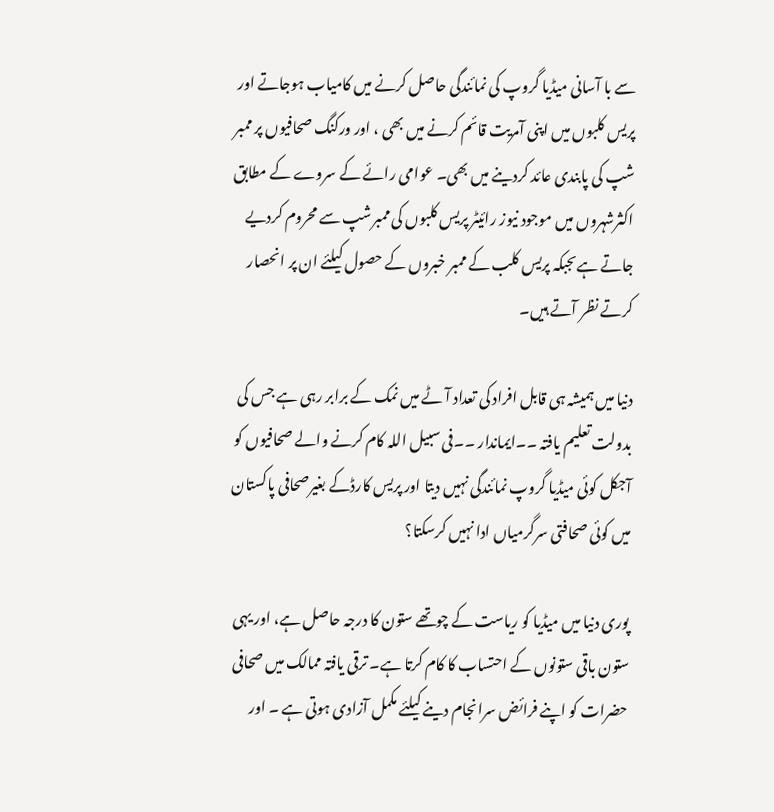سے با آسانی میڈیا گروپ کی نمائندگی حاصل کرنے میں کامیاب ہوجاتے اور پریس کلبوں میں اپنی آمریت قائم کرنے میں بھی ، اور ورکنگ صحافیوں پر ممبر شپ کی پابندی عائد کردینے میں بھی۔ عوامی رائے کے سروے کے مطابق اکثرشہروں میں موجود نیوز رائیٹر پریس کلبوں کی ممبرشپ سے محروم کردیے جاتے ہےںجبکہ پریس کلب کے ممبر خبروں کے حصول کیلئے ان پر انحصار کرتے نظر آتے ہیں۔

دنیا میں ہمیشہ ہی قابل افراد کی تعداد آٹے میں نمک کے برابر رہی ہے جس کی بدولت تعلیم یافتہ ۔۔ایماندار ۔۔فی سبیل اللہ کام کرنے والے صحافیوں کو آجکل کوئی میڈیا گروپ نمائندگی نہیں دیتا اور پریس کارڈکے بغیرصحافی پاکستان میں کوئی صحافتی سرگرمیاں ادا نہیں کرسکتا؟

پوری دنیا میں میڈیا کو ریاست کے چوتھے ستون کا درجہ حاصل ہے، اور یہی ستون باقی ستونوں کے احتساب کا کام کرتا ہے۔ ترقی یافتہ ممالک میں صحافی حضرات کو اپنے فرائض سرانجام دینے کیلئے مکمل آزادی ہوتی ہے ۔ اور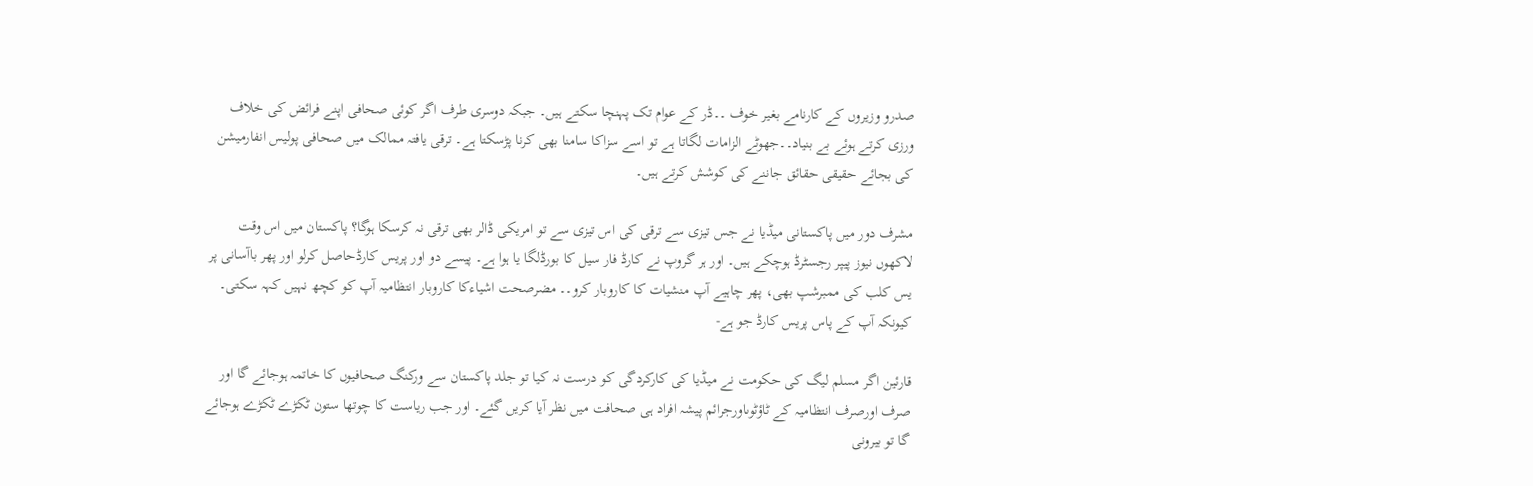صدرو وزیروں کے کارنامے بغیر خوف ۔۔ڈر کے عوام تک پہنچا سکتے ہیں۔ جبکہ دوسری طرف اگر کوئی صحافی اپنے فرائض کی خلاف ورزی کرتے ہوئے بے بنیاد۔۔جھوٹے الزامات لگاتا ہے تو اسے سزاکا سامنا بھی کرنا پڑسکتا ہے۔ ترقی یافتہ ممالک میں صحافی پولیس انفارمیشن کی بجائے حقیقی حقائق جاننے کی کوشش کرتے ہیں۔

مشرف دور میں پاکستانی میڈیا نے جس تیزی سے ترقی کی اس تیزی سے تو امریکی ڈالر بھی ترقی نہ کرسکا ہوگا؟ پاکستان میں اس وقت لاکھوں نیوز پیپر رجسٹرڈ ہوچکے ہیں۔ اور ہر گروپ نے کارڈ فار سیل کا بورڈلگا یا ہوا ہے۔ پیسے دو اور پریس کارڈحاصل کرلو اور پھر باآسانی پر یس کلب کی ممبرشپ بھی، پھر چاہیے آپ منشیات کا کاروبار کرو۔۔ مضرصحت اشیاءکا کاروبار انتظامیہ آپ کو کچھ نہیں کہہ سکتی۔ کیونکہ آپ کے پاس پریس کارڈ جو ہے-

قارئین اگر مسلم لیگ کی حکومت نے میڈیا کی کارکردگی کو درست نہ کیا تو جلد پاکستان سے ورکنگ صحافیوں کا خاتمہ ہوجائے گا اور صرف اورصرف انتظامیہ کے ٹاؤٹوںاورجرائم پیشہ افراد ہی صحافت میں نظر آیا کریں گئے۔ اور جب ریاست کا چوتھا ستون ٹکڑے ٹکڑے ہوجائے گا تو بیرونی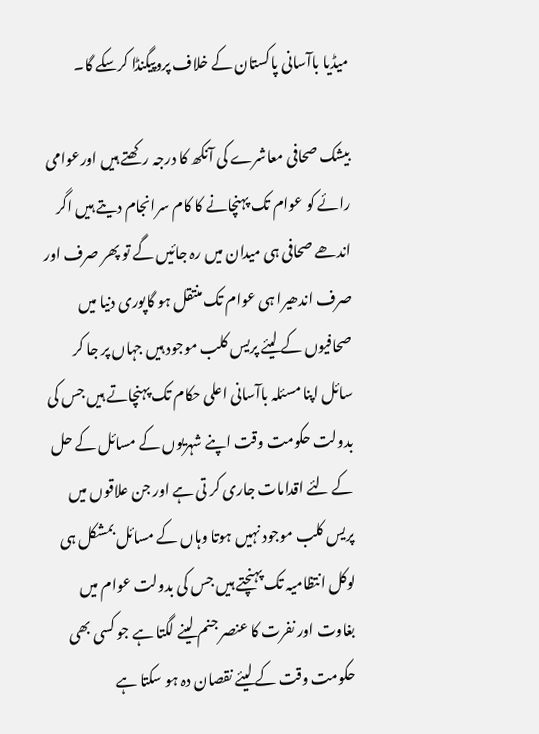میڈیا باآسانی پاکستان کے خلاف پروپیگنڈا کرسکے گا۔

بیشک صحافی معاشرے کی آنکھ کا درجہ رکھتے ہیں اورعوامی رائے کو عوام تک پہنچانے کا کام سرانجام دیتے ہیں اگر اندھے صحافی ہی میدان میں رہ جائیں گے تو پھر صرف اور صرف اندھیرا ہی عوام تک منتقل ہو گاپوری دنیا میں صحافیوں کے لیئے پریس کلب موجود ہیں جہاں پر جا کر سائل اپنا مسئلہ باآسانی اعلی حکام تک پہنچاتے ہیں جس کی بدولت حکومت وقت اپنے شہریوں کے مسائل کے حل کے لئے اقدامات جاری کر تی ہے اور جن علاقوں میں پریس کلب موجود نہیں ہوتا وہاں کے مسائل بمشکل ہی لوکل انتظامیہ تک پہنچتے ہیں جس کی بدولت عوام میں بغاوت اور نفرت کا عنصر جنم لینے لگتا ہے جو کسی بھی حکومت وقت کے لیئے نقصان دہ ہو سکتا ہے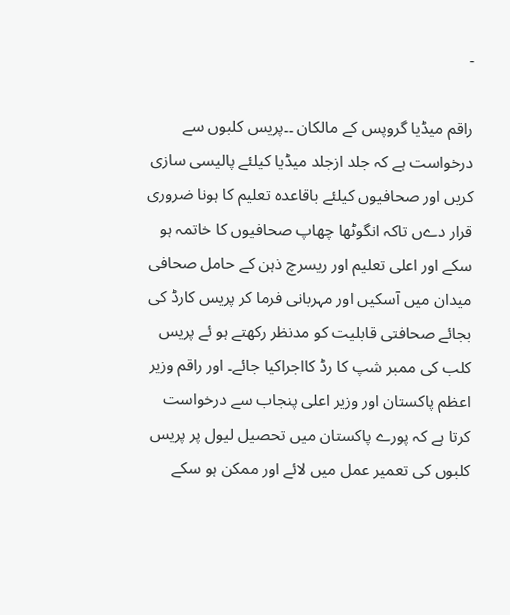-

راقم میڈیا گروپس کے مالکان ۔۔پریس کلبوں سے درخواست ہے کہ جلد ازجلد میڈیا کیلئے پالیسی سازی کریں اور صحافیوں کیلئے باقاعدہ تعلیم کا ہونا ضروری قرار دےں تاکہ انگوٹھا چھاپ صحافیوں کا خاتمہ ہو سکے اور اعلی تعلیم اور ریسرچ ذہن کے حامل صحافی میدان میں آسکیں اور مہربانی فرما کر پریس کارڈ کی بجائے صحافتی قابلیت کو مدنظر رکھتے ہو ئے پریس کلب کی ممبر شپ کا رڈ کااجراکیا جائے۔ اور راقم وزیر اعظم پاکستان اور وزیر اعلی پنجاب سے درخواست کرتا ہے کہ پورے پاکستان میں تحصیل لیول پر پریس کلبوں کی تعمیر عمل میں لائے اور ممکن ہو سکے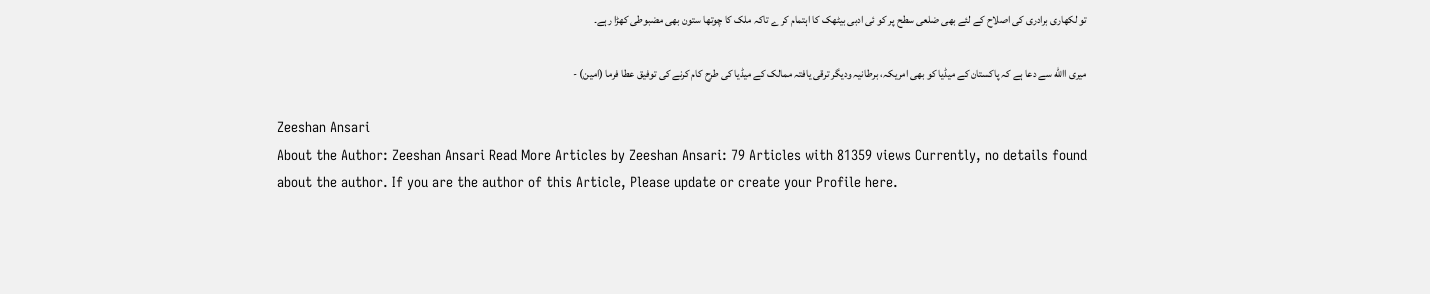تو لکھاری برادری کی اصلاح کے لئے بھی ضلعی سطح پر کو ئی ادبی بیٹھک کا اہتمام کر ے تاکہ ملک کا چوتھا ستون بھی مضبوطی کھڑا رہے۔

میری االله سے دعا ہے کہ پاکستان کے میڈیا کو بھی امریکہ، برطانیہ ودیگر ترقی یافتہ ممالک کے میڈیا کی طرح کام کرنے کی توفیق عطا فرما (امین) -

Zeeshan Ansari
About the Author: Zeeshan Ansari Read More Articles by Zeeshan Ansari: 79 Articles with 81359 views Currently, no details found about the author. If you are the author of this Article, Please update or create your Profile here.